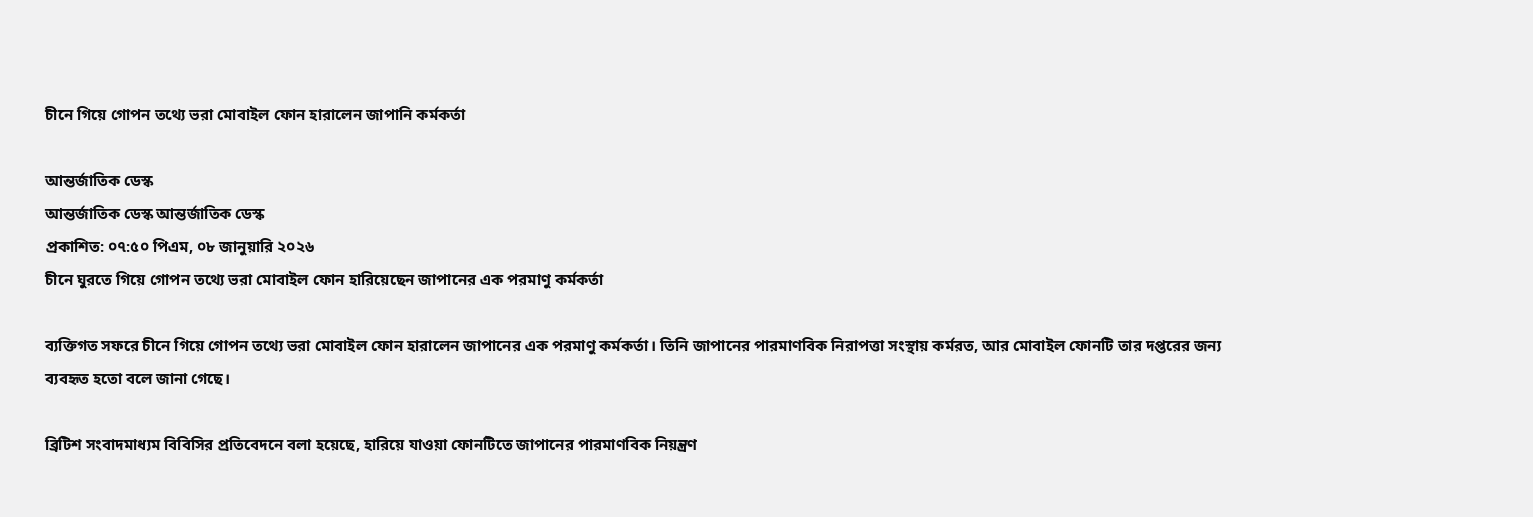চীনে গিয়ে গোপন তথ্যে ভরা মোবাইল ফোন হারালেন জাপানি কর্মকর্তা

আন্তর্জাতিক ডেস্ক
আন্তর্জাতিক ডেস্ক আন্তর্জাতিক ডেস্ক
প্রকাশিত: ০৭:৫০ পিএম, ০৮ জানুয়ারি ২০২৬
চীনে ঘুরতে গিয়ে গোপন তথ্যে ভরা মোবাইল ফোন হারিয়েছেন জাপানের এক পরমাণু কর্মকর্তা

ব্যক্তিগত সফরে চীনে গিয়ে গোপন তথ্যে ভরা মোবাইল ফোন হারালেন জাপানের এক পরমাণু কর্মকর্তা। তিনি জাপানের পারমাণবিক নিরাপত্তা সংস্থায় কর্মরত, আর মোবাইল ফোনটি তার দপ্তরের জন্য ব্যবহৃত হতো বলে জানা গেছে।

ব্রিটিশ সংবাদমাধ্যম বিবিসির প্রতিবেদনে বলা হয়েছে, হারিয়ে যাওয়া ফোনটিতে জাপানের পারমাণবিক নিয়ন্ত্রণ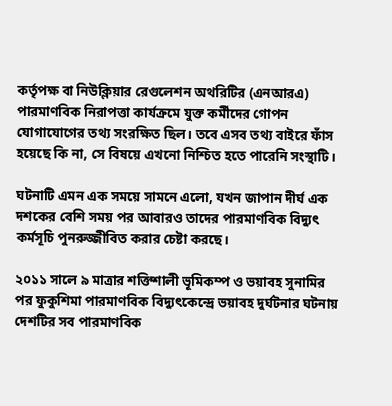কর্তৃপক্ষ বা নিউক্লিয়ার রেগুলেশন অথরিটির (এনআরএ) পারমাণবিক নিরাপত্তা কার্যক্রমে যুক্ত কর্মীদের গোপন যোগাযোগের তথ্য সংরক্ষিত ছিল। তবে এসব তথ্য বাইরে ফাঁস হয়েছে কি না, সে বিষয়ে এখনো নিশ্চিত হতে পারেনি সংস্থাটি।

ঘটনাটি এমন এক সময়ে সামনে এলো, যখন জাপান দীর্ঘ এক দশকের বেশি সময় পর আবারও তাদের পারমাণবিক বিদ্যুৎ কর্মসূচি পুনরুজ্জীবিত করার চেষ্টা করছে।

২০১১ সালে ৯ মাত্রার শক্তিশালী ভূমিকম্প ও ভয়াবহ সুনামির পর ফুকুশিমা পারমাণবিক বিদ্যুৎকেন্দ্রে ভয়াবহ দুর্ঘটনার ঘটনায় দেশটির সব পারমাণবিক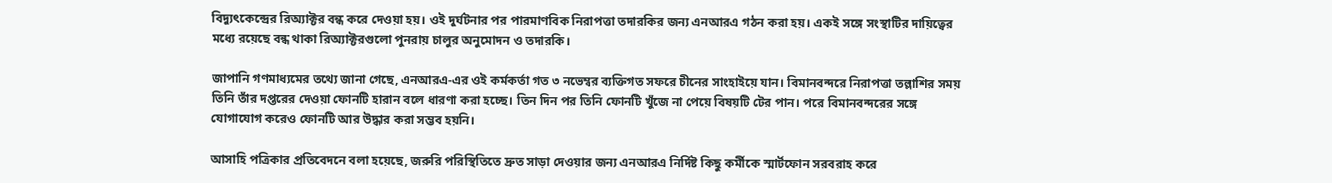বিদ্যুৎকেন্দ্রের রিঅ্যাক্টর বন্ধ করে দেওয়া হয়। ওই দুর্ঘটনার পর পারমাণবিক নিরাপত্তা তদারকির জন্য এনআরএ গঠন করা হয়। একই সঙ্গে সংস্থাটির দায়িত্বের মধ্যে রয়েছে বন্ধ থাকা রিঅ্যাক্টরগুলো পুনরায় চালুর অনুমোদন ও তদারকি।

জাপানি গণমাধ্যমের তথ্যে জানা গেছে, এনআরএ-এর ওই কর্মকর্তা গত ৩ নভেম্বর ব্যক্তিগত সফরে চীনের সাংহাইয়ে যান। বিমানবন্দরে নিরাপত্তা তল্লাশির সময় তিনি তাঁর দপ্তরের দেওয়া ফোনটি হারান বলে ধারণা করা হচ্ছে। তিন দিন পর তিনি ফোনটি খুঁজে না পেয়ে বিষয়টি টের পান। পরে বিমানবন্দরের সঙ্গে যোগাযোগ করেও ফোনটি আর উদ্ধার করা সম্ভব হয়নি।

আসাহি পত্রিকার প্রতিবেদনে বলা হয়েছে, জরুরি পরিস্থিতিতে দ্রুত সাড়া দেওয়ার জন্য এনআরএ নির্দিষ্ট কিছু কর্মীকে স্মার্টফোন সরবরাহ করে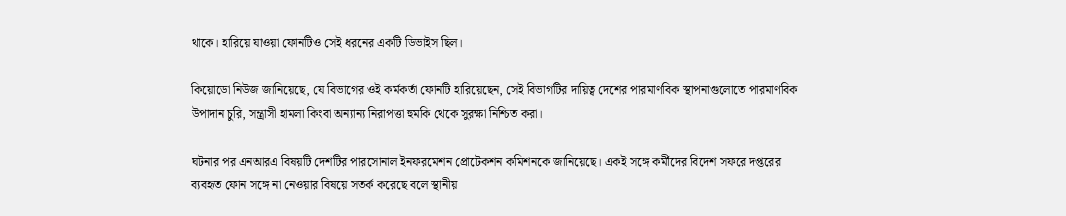থাকে। হারিয়ে যাওয়া ফোনটিও সেই ধরনের একটি ডিভাইস ছিল।

কিয়োডো নিউজ জানিয়েছে, যে বিভাগের ওই কর্মকর্তা ফোনটি হারিয়েছেন, সেই বিভাগটির দায়িত্ব দেশের পারমাণবিক স্থাপনাগুলোতে পারমাণবিক উপাদান চুরি, সন্ত্রাসী হামলা কিংবা অন্যান্য নিরাপত্তা হুমকি থেকে সুরক্ষা নিশ্চিত করা।

ঘটনার পর এনআরএ বিষয়টি দেশটির পারসোনাল ইনফরমেশন প্রোটেকশন কমিশনকে জানিয়েছে। একই সঙ্গে কর্মীদের বিদেশ সফরে দপ্তরের ব্যবহৃত ফোন সঙ্গে না নেওয়ার বিষয়ে সতর্ক করেছে বলে স্থানীয়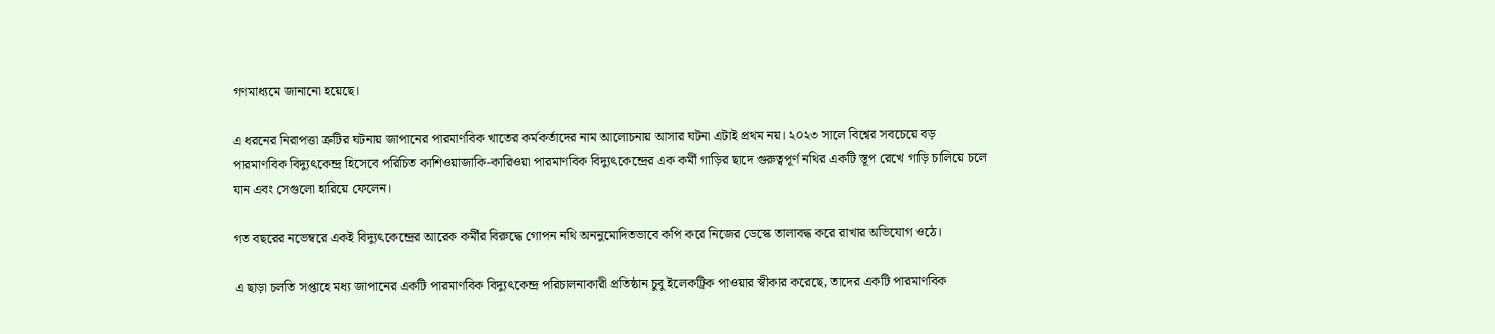গণমাধ্যমে জানানো হয়েছে।

এ ধরনের নিরাপত্তা ত্রুটির ঘটনায় জাপানের পারমাণবিক খাতের কর্মকর্তাদের নাম আলোচনায় আসার ঘটনা এটাই প্রথম নয়। ২০২৩ সালে বিশ্বের সবচেয়ে বড় পারমাণবিক বিদ্যুৎকেন্দ্র হিসেবে পরিচিত কাশিওয়াজাকি-কারিওয়া পারমাণবিক বিদ্যুৎকেন্দ্রের এক কর্মী গাড়ির ছাদে গুরুত্বপূর্ণ নথির একটি স্তূপ রেখে গাড়ি চালিয়ে চলে যান এবং সেগুলো হারিয়ে ফেলেন।

গত বছরের নভেম্বরে একই বিদ্যুৎকেন্দ্রের আরেক কর্মীর বিরুদ্ধে গোপন নথি অননুমোদিতভাবে কপি করে নিজের ডেস্কে তালাবদ্ধ করে রাখার অভিযোগ ওঠে।

এ ছাড়া চলতি সপ্তাহে মধ্য জাপানের একটি পারমাণবিক বিদ্যুৎকেন্দ্র পরিচালনাকারী প্রতিষ্ঠান চুবু ইলেকট্রিক পাওয়ার স্বীকার করেছে, তাদের একটি পারমাণবিক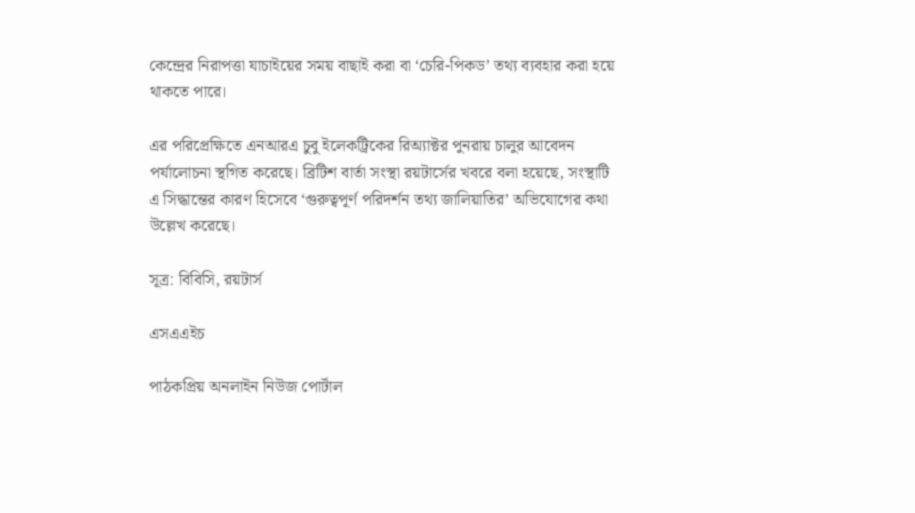কেন্দ্রের নিরাপত্তা যাচাইয়ের সময় বাছাই করা বা ‘চেরি-পিকড’ তথ্য ব্যবহার করা হয়ে থাকতে পারে।

এর পরিপ্রেক্ষিতে এনআরএ চুবু ইলেকট্রিকের রিঅ্যাক্টর পুনরায় চালুর আবেদন পর্যালোচনা স্থগিত করেছে। ব্রিটিশ বার্তা সংস্থা রয়টার্সের খবরে বলা হয়েছে, সংস্থাটি এ সিদ্ধান্তের কারণ হিসেবে ‘গুরুত্বপূর্ণ পরিদর্শন তথ্য জালিয়াতির’ অভিযোগের কথা উল্লেখ করেছে।

সূত্র: বিবিসি, রয়টার্স

এসএএইচ

পাঠকপ্রিয় অনলাইন নিউজ পোর্টাল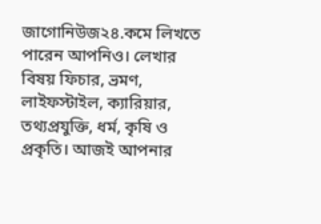জাগোনিউজ২৪.কমে লিখতে পারেন আপনিও। লেখার বিষয় ফিচার, ভ্রমণ, লাইফস্টাইল, ক্যারিয়ার, তথ্যপ্রযুক্তি, ধর্ম, কৃষি ও প্রকৃতি। আজই আপনার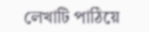লেখাটি পাঠিয়ে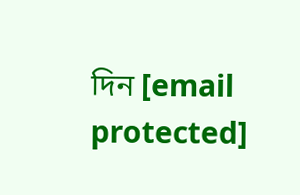দিন [email protected]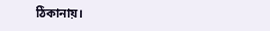ঠিকানায়।